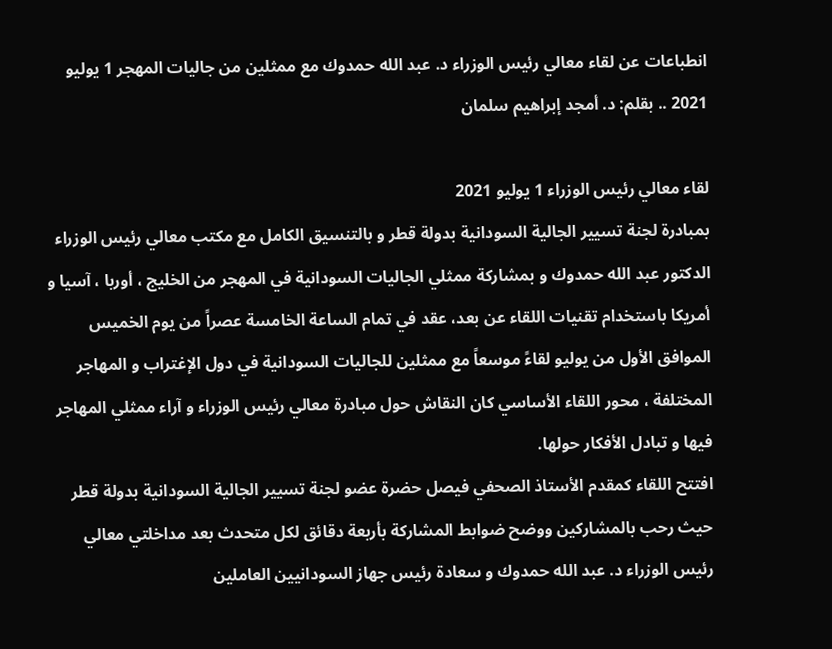انطباعات عن لقاء معالي رئيس الوزراء د. عبد الله حمدوك مع ممثلين من جاليات المهجر 1 يوليو 2021 .. بقلم: د. أمجد إبراهيم سلمان

لقاء معالي رئيس الوزراء 1 يوليو 2021
بمبادرة لجنة تسيير الجالية السودانية بدولة قطر و بالتنسيق الكامل مع مكتب معالي رئيس الوزراء الدكتور عبد الله حمدوك و بمشاركة ممثلي الجاليات السودانية في المهجر من الخليج ، أوربا ، آسيا و أمريكا باستخدام تقنيات اللقاء عن بعد، عقد في تمام الساعة الخامسة عصراً من يوم الخميس الموافق الأول من يوليو لقاءً موسعاً مع ممثلين للجاليات السودانية في دول الإغتراب و المهاجر المختلفة ، محور اللقاء الأساسي كان النقاش حول مبادرة معالي رئيس الوزراء و آراء ممثلي المهاجر فيها و تبادل الأفكار حولها.
افتتح اللقاء كمقدم الأستاذ الصحفي فيصل حضرة عضو لجنة تسيير الجالية السودانية بدولة قطر حيث رحب بالمشاركين ووضح ضوابط المشاركة بأربعة دقائق لكل متحدث بعد مداخلتي معالي رئيس الوزراء د. عبد الله حمدوك و سعادة رئيس جهاز السودانيين العاملين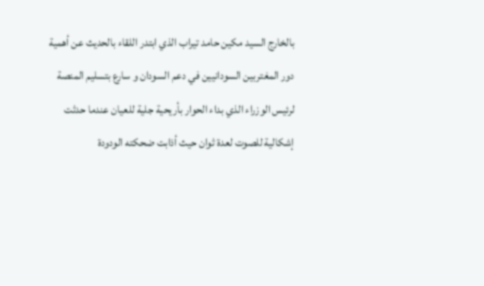بالخارج السيد مكين حامد تيراب الذي ابتدر اللقاء بالحديث عن أهمية دور المغتربين السودانيين في دعم السودان و سارع بتسليم المنصة لرئيس الوزراء الذي بداء الحوار بأريحية جلية للعيان عندما حدثت إشكالية للصوت لعدة ثوان حيث أذابت ضحكته الودودة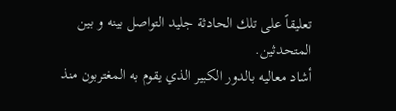تعليقاً على تلك الحادثة جليد التواصل بينه و بين المتحدثين.
أشاد معاليه بالدور الكبير الذي يقوم به المغتربون منذ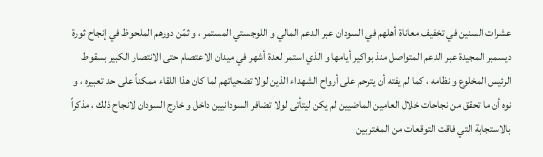عشرات السنين في تخفيف معاناة أهلهم في السودان عبر الدعم المالي و اللوجستي المستمر ، و ثمّن دورهم الملحوظ في إنجاح ثورة ديسمبر المجيدة عبر الدعم المتواصل منذ بواكير أيامها و الذي استمر لعدة أشهر في ميدان الاعتصام حتى الانتصار الكبير بسقوط الرئيس المخلوع و نظامه ، كما لم يفته أن يترحم على أرواح الشهداء الذين لولا تضحياتهم لما كان هذا اللقاء ممكناً على حد تعبيره ، و نوه أن ما تحقق من نجاحات خلال العامين الماضيين لم يكن ليتأتى لولا تضافر السودانيين داخل و خارج السودان لانجاح ذلك ، مذكراً بالاستجابة التي فاقت التوقعات من المغتربين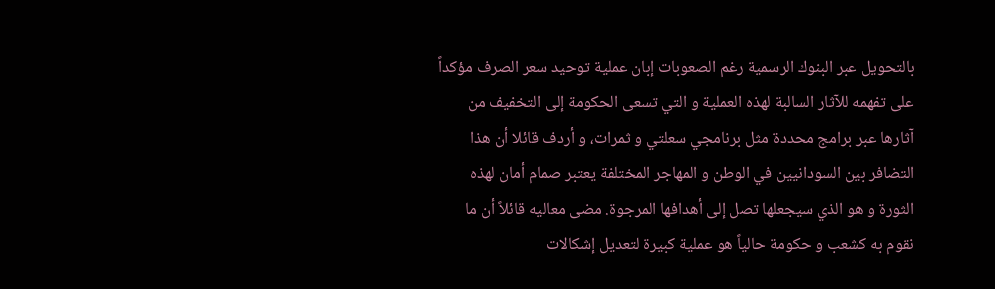بالتحويل عبر البنوك الرسمية رغم الصعوبات إبان عملية توحيد سعر الصرف مؤكداً على تفهمه للآثار السالبة لهذه العملية و التي تسعى الحكومة إلى التخفيف من آثارها عبر برامج محددة مثل برنامجي سعلتي و ثمرات، و أردف قائلا أن هذا التضافر بين السودانيين في الوطن و المهاجر المختلفة يعتبر صمام أمان لهذه الثورة و هو الذي سيجعلها تصل إلى أهدافها المرجوة. مضى معاليه قائلاً أن ما نقوم به كشعب و حكومة حالياً هو عملية كبيرة لتعديل إشكالات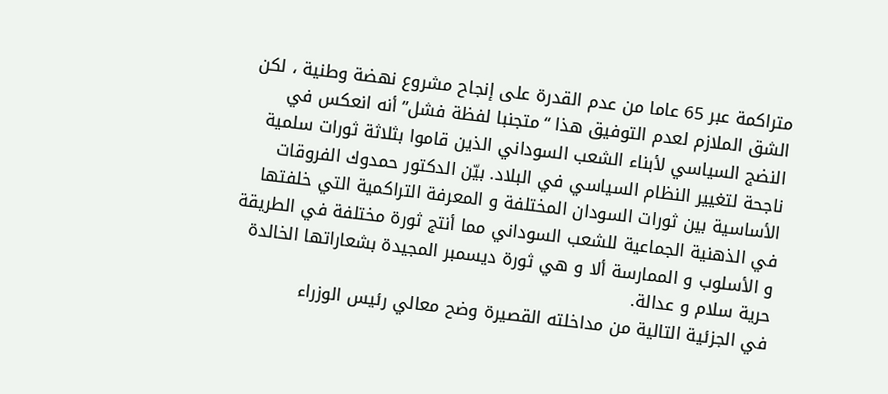متراكمة عبر 65 عاما من عدم القدرة على إنجاح مشروع نهضة وطنية ، لكن الشق الملازم لعدم التوفيق هذا “متجنبا لفظة فشل” أنه انعكس في النضج السياسي لأبناء الشعب السوداني الذين قاموا بثلاثة ثورات سلمية ناجحة لتغيير النظام السياسي في البلاد. بيّن الدكتور حمدوك الفروقات الأساسية بين ثورات السودان المختلفة و المعرفة التراكمية التي خلفتها في الذهنية الجماعية للشعب السوداني مما أنتج ثورة مختلفة في الطريقة و الأسلوب و الممارسة ألا و هي ثورة ديسمبر المجيدة بشعاراتها الخالدة حرية سلام و عدالة.
في الجزئية التالية من مداخلته القصيرة وضح معالي رئيس الوزراء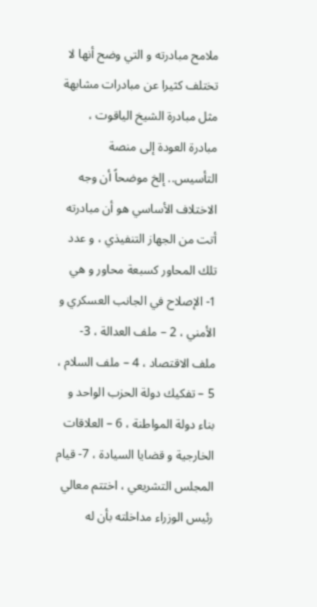ملامح مبادرته و التي وضح أنها لا تختلف كثيرا عن مبادرات مشابهة مثل مبادرة الشيخ الياقوت ، مبادرة العودة إلى منصة التأسيس.. إلخ موضحاً أن وجه الاختلاف الأساسي هو أن مبادرته أتت من الجهاز التنفيذي ، و عدد تلك المحاور كسبعة محاور و هي 1- الإصلاح في الجانب العسكري و الأمني ، 2 – ملف العدالة ، 3- ملف الاقتصاد ، 4 – ملف السلام ، 5 – تفكيك دولة الحزب الواحد و بناء دولة المواطنة ، 6 – العلاقات الخارجية و قضايا السيادة ، 7- قيام المجلس التشريعي ، اختتم معالي رئيس الوزراء مداخلته بأن له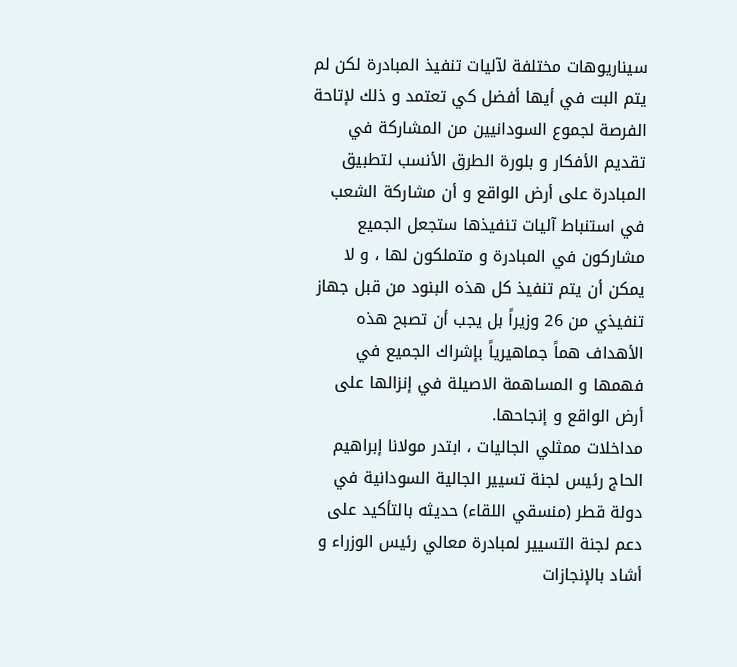سيناريوهات مختلفة لآليات تنفيذ المبادرة لكن لم يتم البت في أيها أفضل كي تعتمد و ذلك لإتاحة الفرصة لجموع السودانيين من المشاركة في تقديم الأفكار و بلورة الطرق الأنسب لتطبيق المبادرة على أرض الواقع و أن مشاركة الشعب في استنباط آليات تنفيذها ستجعل الجميع مشاركون في المبادرة و متملكون لها ، و لا يمكن أن يتم تنفيذ كل هذه البنود من قبل جهاز تنفيذي من 26 وزيراً بل يجب أن تصبح هذه الأهداف هماً جماهيرياً بإشراك الجميع في فهمها و المساهمة الاصيلة في إنزالها على أرض الواقع و إنجاحها.
مداخلات ممثلي الجاليات ، ابتدر مولانا إبراهيم الحاج رئيس لجنة تسيير الجالية السودانية في دولة قطر (منسقي اللقاء) حديثه بالتأكيد على دعم لجنة التسيير لمبادرة معالي رئيس الوزراء و أشاد بالإنجازات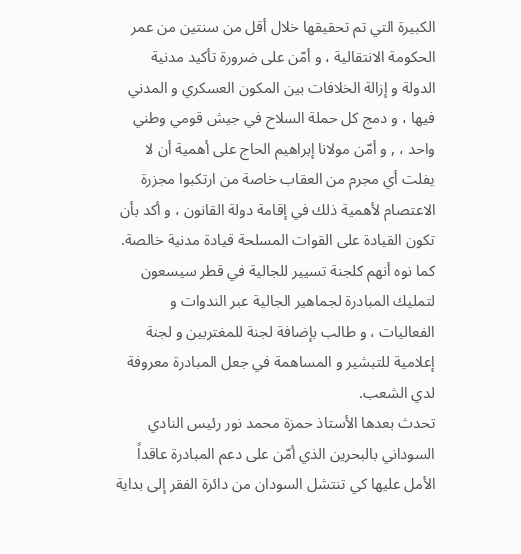الكبيرة التي تم تحقيقها خلال أقل من سنتين من عمر الحكومة الانتقالية ، و أمّن على ضرورة تأكيد مدنية الدولة و إزالة الخلافات بين المكون العسكري و المدني فيها ، و دمج كل حملة السلاح في جيش قومي وطني واحد ، , و أمّن مولانا إبراهيم الحاج على أهمية أن لا يفلت أي مجرم من العقاب خاصة من ارتكبوا مجزرة الاعتصام لأهمية ذلك في إقامة دولة القانون ، و أكد بأن تكون القيادة على القوات المسلحة قيادة مدنية خالصة. كما نوه أنهم كلجنة تسيير للجالية في قطر سيسعون لتمليك المبادرة لجماهير الجالية عبر الندوات و الفعاليات ، و طالب بإضافة لجنة للمغتربين و لجنة إعلامية للتبشير و المساهمة في جعل المبادرة معروفة لدي الشعب.
تحدث بعدها الأستاذ حمزة محمد نور رئيس النادي السوداني بالبحرين الذي أمّن على دعم المبادرة عاقداً الأمل عليها كي تنتشل السودان من دائرة الفقر إلى بداية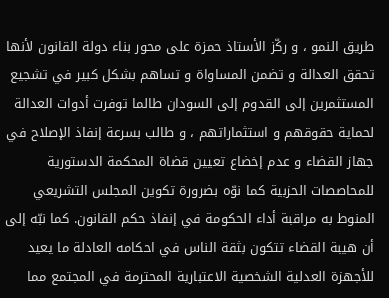طريق النمو ، و ركّز الأستاذ حمزة على محور بناء دولة القانون لأنها تحقق العدالة و تضمن المساواة و تساهم بشكل كبير في تشجيع المستثمرين إلى القدوم إلى السودان طالما توفرت أدوات العدالة لحماية حقوقهم و استثماراتهم ، و طالب بسرعة إنفاذ الإصلاح في جهاز القضاء و عدم إخضاع تعيين قضاة المحكمة الدستورية للمحاصصات الحزبية كما نوّه بضرورة تكوين المجلس التشريعي المنوط به مراقبة أداء الحكومة في إنفاذ حكم القانون. كما نبّه إلى أن هيبة القضاء تتكون بثقة الناس في احكامه العادلة ما يعيد للأجهزة العدلية الشخصية الاعتبارية المحترمة في المجتمع مما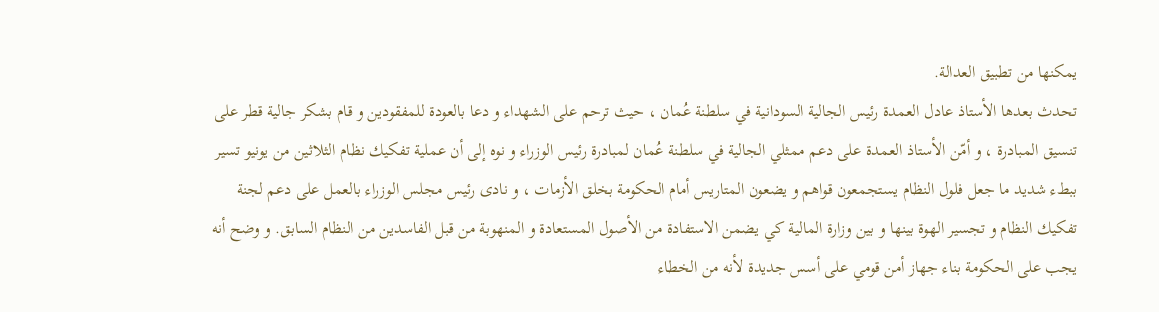يمكنها من تطبيق العدالة.
تحدث بعدها الأستاذ عادل العمدة رئيس الجالية السودانية في سلطنة عُمان ، حيث ترحم على الشهداء و دعا بالعودة للمفقودين و قام بشكر جالية قطر على تنسيق المبادرة ، و أمّن الأستاذ العمدة على دعم ممثلي الجالية في سلطنة عُمان لمبادرة رئيس الوزراء و نوه إلى أن عملية تفكيك نظام الثلاثين من يونيو تسير ببطء شديد ما جعل فلول النظام يستجمعون قواهم و يضعون المتاريس أمام الحكومة بخلق الأزمات ، و نادى رئيس مجلس الوزراء بالعمل على دعم لجنة تفكيك النظام و تجسير الهوة بينها و بين وزارة المالية كي يضمن الاستفادة من الأصول المستعادة و المنهوبة من قبل الفاسدين من النظام السابق. و وضح أنه يجب على الحكومة بناء جهاز أمن قومي على أسس جديدة لأنه من الخطاء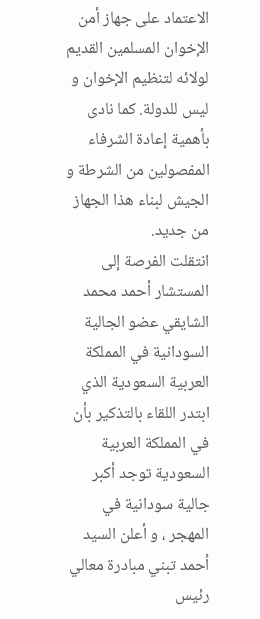الاعتماد على جهاز أمن الإخوان المسلمين القديم لولائه لتنظيم الإخوان و ليس للدولة. كما نادى بأهمية إعادة الشرفاء المفصولين من الشرطة و الجيش لبناء هذا الجهاز من جديد.
انتقلت الفرصة إلى المستشار أحمد محمد الشايقي عضو الجالية السودانية في المملكة العربية السعودية الذي ابتدر اللقاء بالتذكير بأن في المملكة العربية السعودية توجد أكبر جالية سودانية في المهجر ، و أعلن السيد أحمد تبني مبادرة معالي رئيس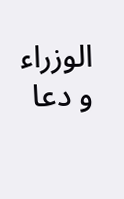الوزراء و دعا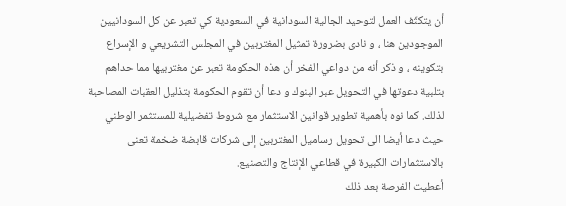أن يتكثّف العمل لتوحيد الجالية السودانية في السعودية كي تعبر عن كل السودانيين الموجودين هنا ، و نادى بضرورة تمثيل المغتربين في المجلس التشريعي و الإسراع بتكوينه ، و ذكر أنه من دواعي الفخر أن هذه الحكومة تعبر عن مغتربيها مما حداهم بتلبية دعوتها في التحويل عبر البنوك و دعا أن تقوم الحكومة بتذليل العقبات المصاحبة لذلك. كما نوه بأهمية تطوير قوانين الاستثمار مع شروط تفضيلية للمستثمر الوطني حيث دعا أيضا الى تحويل رساميل المغتربين إلى شركات قابضة ضخمة تعنى بالاستثمارات الكبيرة في قطاعي الإنتاج والتصنيع.
أعطيت الفرصة بعد ذلك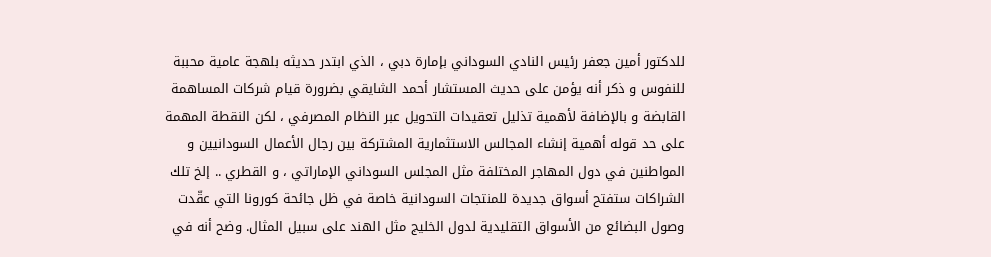للدكتور أمين جعفر رئيس النادي السوداني بإمارة دبي ، الذي ابتدر حديثه بلهجة عامية محببة للنفوس و ذكر أنه يؤمن على حديث المستشار أحمد الشايقي بضرورة قيام شركات المساهمة القابضة و بالإضافة لأهمية تذليل تعقيدات التحويل عبر النظام المصرفي ، لكن النقطة المهمة على حد قوله أهمية إنشاء المجالس الاستثمارية المشتركة بين رجال الأعمال السودانيين و المواطنين في دول المهاجر المختلفة مثل المجلس السوداني الإماراتي ، و القطري .. إلخ تلك الشراكات ستفتح أسواق جديدة للمنتجات السودانية خاصة في ظل جائحة كورونا التي عقّدت وصول البضائع من الأسواق التقليدية لدول الخليج مثل الهند على سبيل المثال. وضح أنه في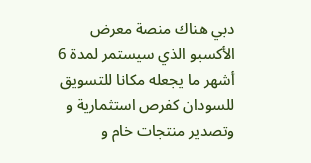دبي هناك منصة معرض الأكسبو الذي سيستمر لمدة 6 أشهر ما يجعله مكانا للتسويق للسودان كفرص استثمارية و وتصدير منتجات خام و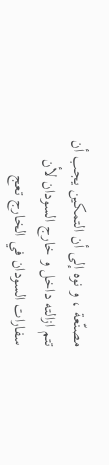مصنّعة ، و نوه إلى أن التمكين يجب أن تتم ازالته داخل و خارج السودان لأن سفارات السودان في الخارج تعج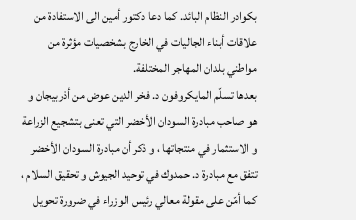بكوادر النظام البائد. كما دعا دكتور أمين الى الاستفادة من علاقات أبناء الجاليات في الخارج بشخصيات مؤثرة من مواطني بلدان المهاجر المختلفة.
بعدها تسلّم المايكروفون د. فخر الدين عوض من أذربيجان و هو صاحب مبادرة السودان الأخضر التي تعنى بتشجيع الزراعة و الاستثمار في منتجاتها ، و ذكر أن مبادرة السودان الأخضر تتفق مع مبادرة د. حمدوك في توحيد الجيوش و تحقيق السلام ، كما أمّن على مقولة معالي رئيس الوزراء في ضرورة تحويل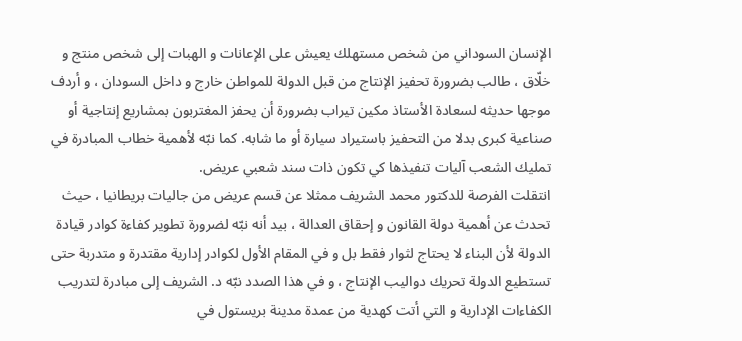الإنسان السوداني من شخص مستهلك يعيش على الإعانات و الهبات إلى شخص منتج و خلّاق ، طالب بضرورة تحفيز الإنتاج من قبل الدولة للمواطن خارج و داخل السودان ، و أردف موجها حديثه لسعادة الأستاذ مكين تيراب بضرورة أن يحفز المغتربون بمشاريع إنتاجية أو صناعية كبرى بدلا من التحفيز باستيراد سيارة أو ما شابه. كما نبّه لأهمية خطاب المبادرة في تمليك الشعب آليات تنفيذها كي تكون ذات سند شعبي عريض.
انتقلت الفرصة للدكتور محمد الشريف ممثلا عن قسم عريض من جاليات بريطانيا ، حيث تحدث عن أهمية دولة القانون و إحقاق العدالة ، بيد أنه نبّه لضرورة تطوير كفاءة كوادر قيادة الدولة لأن البناء لا يحتاج لثوار فقط بل و في المقام الأول لكوادر إدارية مقتدرة و متدربة حتى تستطيع الدولة تحريك دواليب الإنتاج ، و في هذا الصدد نبّه د. الشريف إلى مبادرة لتدريب الكفاءات الإدارية و التي أتت كهدية من عمدة مدينة بريستول في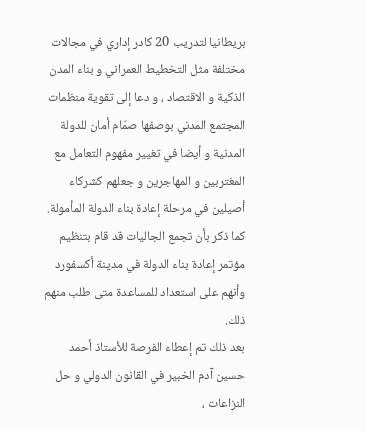بريطانيا لتدريب 20 كادر إداري في مجالات مختلفة مثل التخطيط العمراني و بناء المدن الذكية و الاقتصاد ، و دعا إلى تقوية منظمات المجتمع المدني بوصفها صمّام أمان للدولة المدنية و أيضا في تغيير مفهوم التعامل مع المغتربين و المهاجرين و جعلهم كشركاء أصيلين في مرحلة إعادة بناء الدولة المأمولة. كما ذكر بأن تجمع الجاليات قد قام بتنظيم مؤتمر إعادة بناء الدولة في مدينة أكسفورد وأنهم على استعداد للمساعدة متى طلب منهم ذلك.
بعد ذلك تم إعطاء الفرصة للأستاذ أحمد حسين آدم الخبير في القانون الدولي و حل النزاعات ،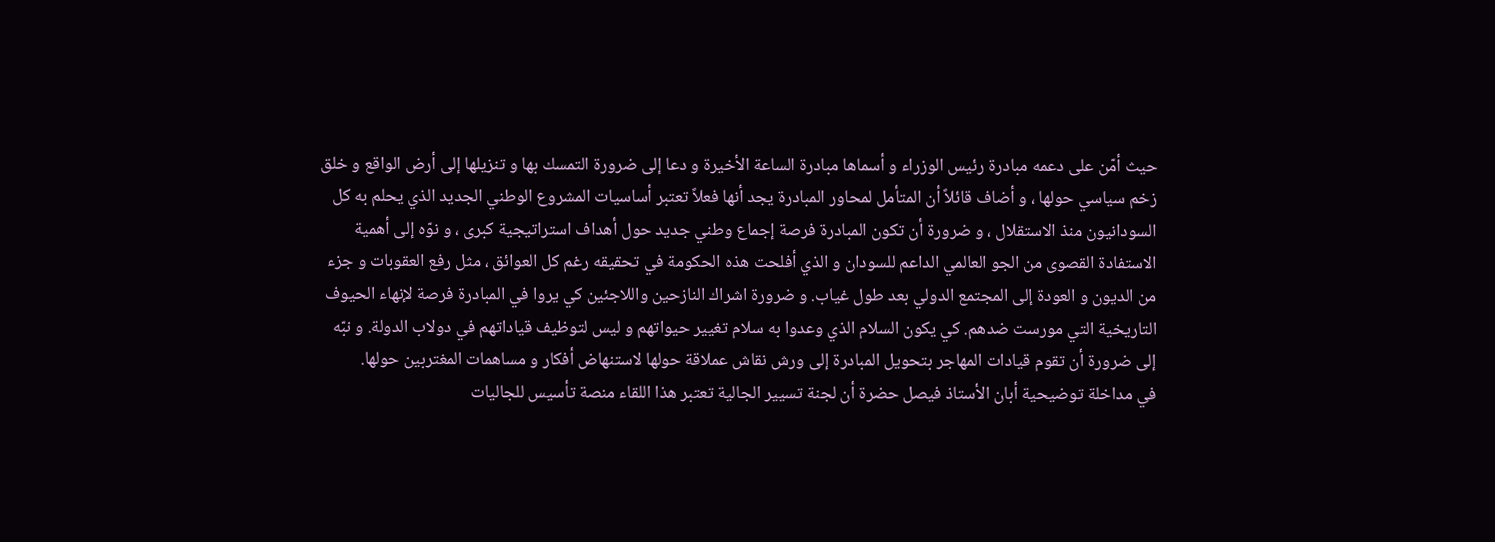حيث أمّن على دعمه مبادرة رئيس الوزراء و أسماها مبادرة الساعة الأخيرة و دعا إلى ضرورة التمسك بها و تنزيلها إلى أرض الواقع و خلق زخم سياسي حولها ، و أضاف قائلاً أن المتأمل لمحاور المبادرة يجد أنها فعلاً تعتبر أساسيات المشروع الوطني الجديد الذي يحلم به كل السودانيون منذ الاستقلال ، و ضرورة أن تكون المبادرة فرصة إجماع وطني جديد حول أهداف استراتيجية كبرى ، و نوّه إلى أهمية الاستفادة القصوى من الجو العالمي الداعم للسودان و الذي أفلحت هذه الحكومة في تحقيقه رغم كل العوائق ، مثل رفع العقوبات و جزء من الديون و العودة إلى المجتمع الدولي بعد طول غياب. و ضرورة اشراك النازحين واللاجئين كي يروا في المبادرة فرصة لإنهاء الحيوف التاريخية التي مورست ضدهم. كي يكون السلام الذي وعدوا به سلام تغيير حيواتهم و ليس لتوظيف قياداتهم في دولاب الدولة. و نبّه إلى ضرورة أن تقوم قيادات المهاجر بتحويل المبادرة إلى ورش نقاش عملاقة حولها لاستنهاض أفكار و مساهمات المغتربين حولها.
في مداخلة توضيحية أبان الأستاذ فيصل حضرة أن لجنة تسيير الجالية تعتبر هذا اللقاء منصة تأسيس للجاليات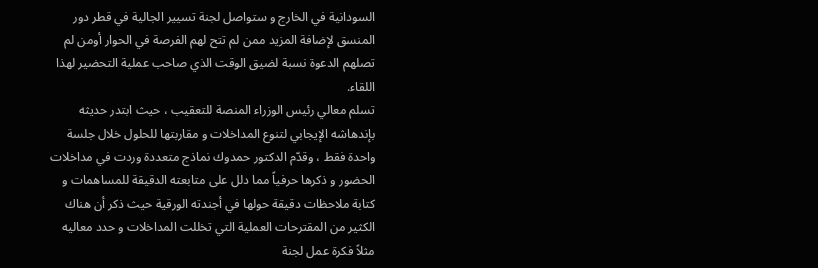السودانية في الخارج و ستواصل لجنة تسيير الجالية في قطر دور المنسق لإضافة المزيد ممن لم تتح لهم الفرصة في الحوار أومن لم تصلهم الدعوة نسبة لضيق الوقت الذي صاحب عملية التحضير لهذا اللقاء.
تسلم معالي رئيس الوزراء المنصة للتعقيب ، حيث ابتدر حديثه بإندهاشه الإيجابي لتنوع المداخلات و مقاربتها للحلول خلال جلسة واحدة فقط ، وقدّم الدكتور حمدوك نماذج متعددة وردت في مداخلات الحضور و ذكرها حرفياً مما دلل على متابعته الدقيقة للمساهمات و كتابة ملاحظات دقيقة حولها في أجندته الورقية حيث ذكر أن هناك الكثير من المقترحات العملية التي تخللت المداخلات و حدد معاليه مثلاً فكرة عمل لجنة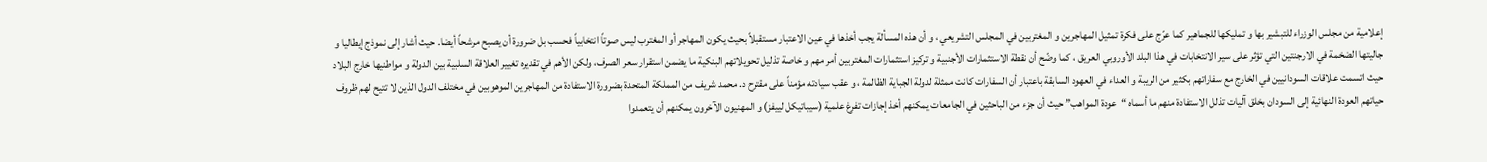إعلامية من مجلس الوزراء للتبشير بها و تمليكها للجماهير كما عرّج على فكرة تمثيل المهاجرين و المغتربين في المجلس التشريعي ، و أن هذه المسألة يجب أخذها في عين الاعتبار مستقبلاً بحيث يكون المهاجر أو المغترب ليس صوتاً انتخابياً فحسب بل ضرورة أن يصبح مرشحاً أيضا. حيث أشار إلى نموذج إيطاليا و جاليتها الضخمة في الارجنتين التي تؤثر على سير الانتخابات في هذا البلد الأوروبي العريق ، كما وضّح أن نقطة الاستثمارات الأجنبية و تركيز استثمارات المغتربين أمر مهم و خاصة تذليل تحويلاتهم البنكية ما يضمن استقرار سعر الصرف، ولكن الأهم في تقديره تغيير العلاقة السلبية بين الدولة و مواطنيها خارج البلاد حيث اتسمت علاقات السودانيين في الخارج مع سفاراتهم بكثير من الريبة و العداء في العهود السابقة باعتبار أن السفارات كانت ممثلة لدولة الجباية الظالمة ، و عقب سيادته مؤمناً على مقترح د. محمد شريف من المملكة المتحدة بضرورة الاستفادة من المهاجرين الموهوبين في مختلف الدول الذين لا تتيح لهم ظروف حياتهم العودة النهائية إلى السودان بخلق آليات تذلل الاستفادة منهم ما أسماه “عودة المواهب” حيث أن جزء من الباحثين في الجامعات يمكنهم أخذ إجازات تفرغ علمية (سيباتيكل لييفز) و المهنيون الآخرون يمكنهم أن يتعمدوا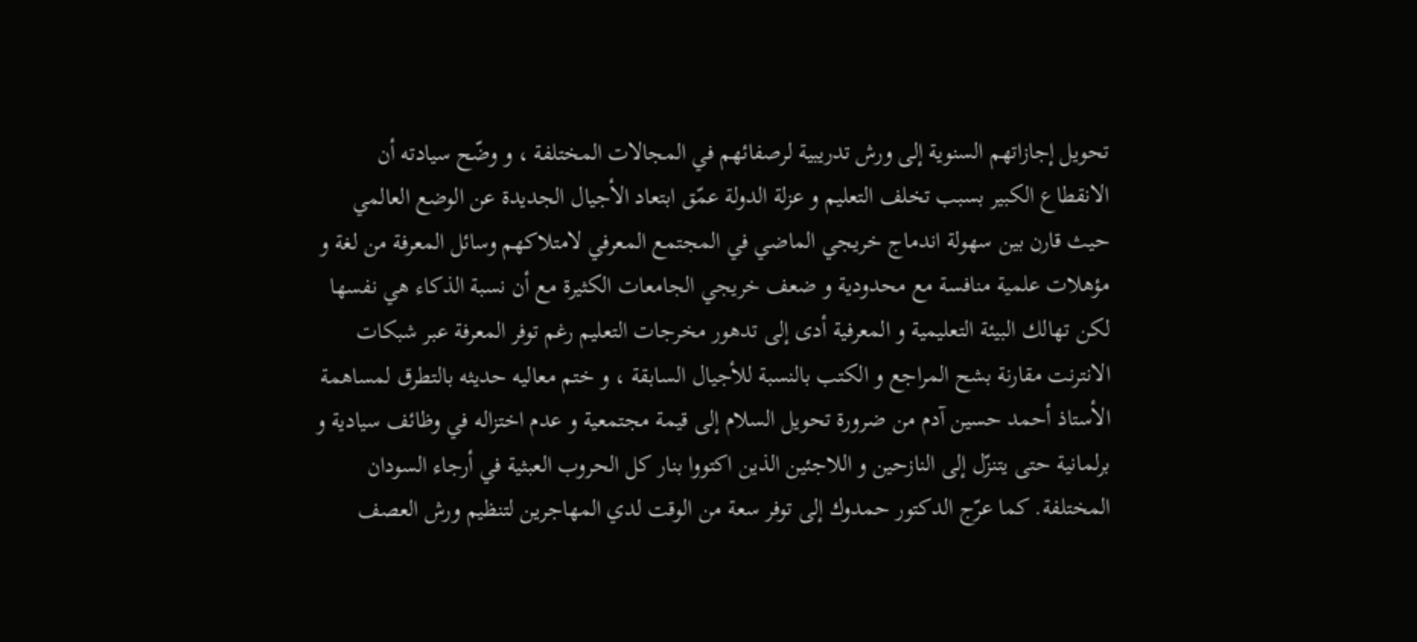تحويل إجازاتهم السنوية إلى ورش تدريبية لرصفائهم في المجالات المختلفة ، و وضّح سيادته أن الانقطاع الكبير بسبب تخلف التعليم و عزلة الدولة عمّق ابتعاد الأجيال الجديدة عن الوضع العالمي حيث قارن بين سهولة اندماج خريجي الماضي في المجتمع المعرفي لامتلاكهم وسائل المعرفة من لغة و مؤهلات علمية منافسة مع محدودية و ضعف خريجي الجامعات الكثيرة مع أن نسبة الذكاء هي نفسها لكن تهالك البيئة التعليمية و المعرفية أدى إلى تدهور مخرجات التعليم رغم توفر المعرفة عبر شبكات الانترنت مقارنة بشح المراجع و الكتب بالنسبة للأجيال السابقة ، و ختم معاليه حديثه بالتطرق لمساهمة الأستاذ أحمد حسين آدم من ضرورة تحويل السلام إلى قيمة مجتمعية و عدم اختزاله في وظائف سيادية و برلمانية حتى يتنزّل إلى النازحين و اللاجئين الذين اكتووا بنار كل الحروب العبثية في أرجاء السودان المختلفة. كما عرّج الدكتور حمدوك إلى توفر سعة من الوقت لدي المهاجرين لتنظيم ورش العصف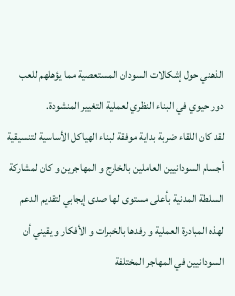الذهني حول إشكالات السودان المستعصية مما يؤهلهم للعب دور حيوي في البناء النظري لعملية التغيير المنشودة.
لقد كان اللقاء ضربة بداية موفقة لبناء الهياكل الأساسية لتنسيقية أجسام السودانيين العاملين بالخارج و المهاجرين و كان لمشاركة السلطة المدنية بأعلى مستوى لها صدى إيجابي لتقديم الدعم لهذه المبادرة العملية و رفدها بالخبرات و الأفكار و يقيني أن السودانيين في المهاجر المختلفة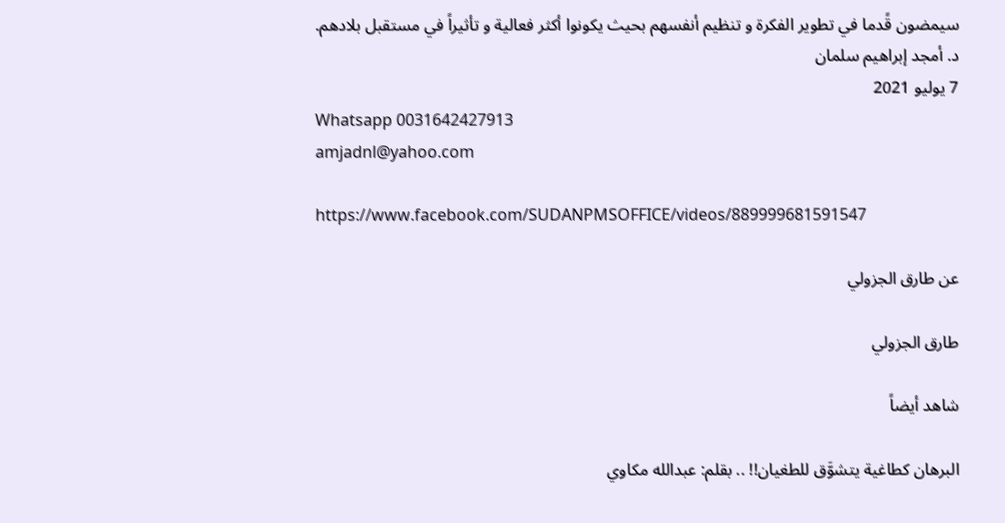سيمضون قًدما في تطوير الفكرة و تنظيم أنفسهم بحيث يكونوا أكثر فعالية و تأثيراً في مستقبل بلادهم.
د. أمجد إبراهيم سلمان
7 يوليو 2021
Whatsapp 0031642427913
amjadnl@yahoo.com

https://www.facebook.com/SUDANPMSOFFICE/videos/889999681591547

عن طارق الجزولي

طارق الجزولي

شاهد أيضاً

البرهان كطاغية يتشوَّق للطغيان!! .. بقلم: عبدالله مكاوي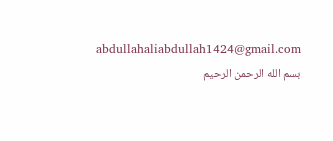abdullahaliabdullah1424@gmail.com بسم الله الرحمن الرحيم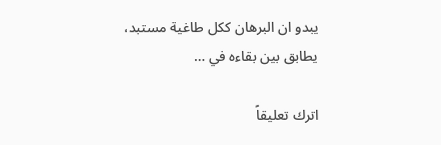يبدو ان البرهان ككل طاغية مستبد، يطابق بين بقاءه في …

اترك تعليقاً